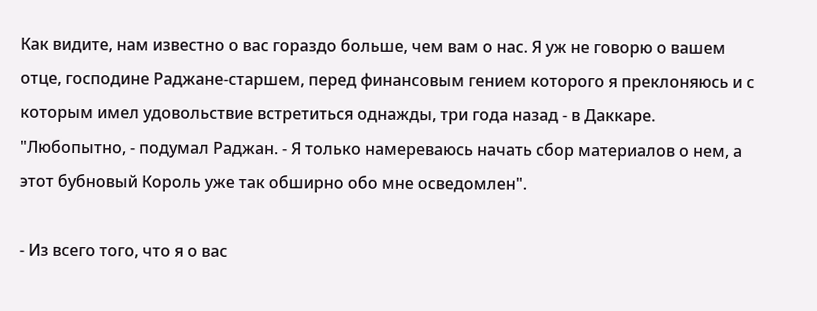Как видите, нам известно о вас гораздо больше, чем вам о нас. Я уж не говорю о вашем отце, господине Раджане-старшем, перед финансовым гением которого я преклоняюсь и с которым имел удовольствие встретиться однажды, три года назад - в Даккаре. "Любопытно, - подумал Раджан. - Я только намереваюсь начать сбор материалов о нем, а этот бубновый Король уже так обширно обо мне осведомлен".

- Из всего того, что я о вас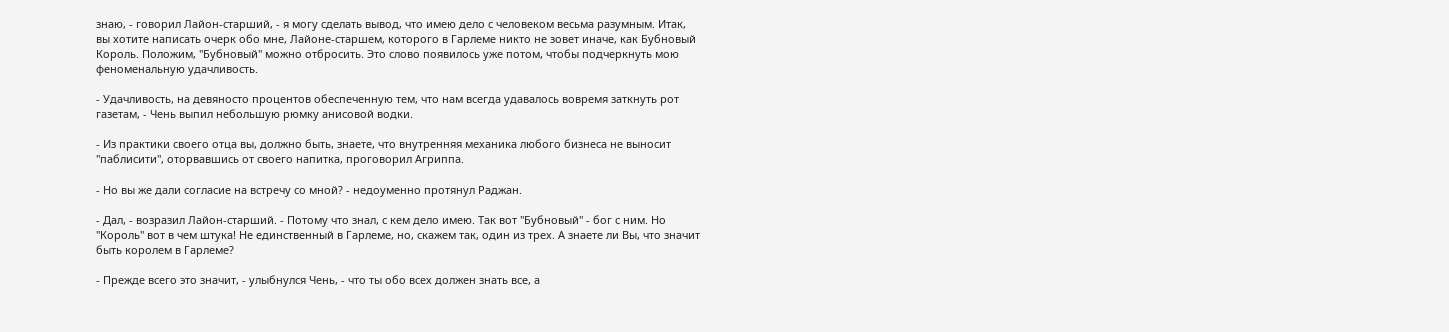знаю, - говорил Лайон-старший, - я могу сделать вывод, что имею дело с человеком весьма разумным. Итак, вы хотите написать очерк обо мне, Лайоне-старшем, которого в Гарлеме никто не зовет иначе, как Бубновый Король. Положим, "Бубновый" можно отбросить. Это слово появилось уже потом, чтобы подчеркнуть мою феноменальную удачливость.

- Удачливость, на девяносто процентов обеспеченную тем, что нам всегда удавалось вовремя заткнуть рот газетам, - Чень выпил небольшую рюмку анисовой водки.

- Из практики своего отца вы, должно быть, знаете, что внутренняя механика любого бизнеса не выносит "паблисити", оторвавшись от своего напитка, проговорил Агриппа.

- Но вы же дали согласие на встречу со мной? - недоуменно протянул Раджан.

- Дал, - возразил Лайон-старший. - Потому что знал, с кем дело имею. Так вот "Бубновый" - бог с ним. Но "Король" вот в чем штука! Не единственный в Гарлеме, но, скажем так, один из трех. А знаете ли Вы, что значит быть королем в Гарлеме?

- Прежде всего это значит, - улыбнулся Чень, - что ты обо всех должен знать все, а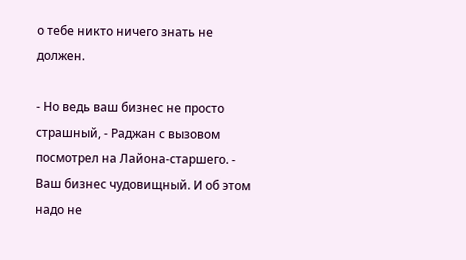о тебе никто ничего знать не должен.

- Но ведь ваш бизнес не просто страшный, - Раджан с вызовом посмотрел на Лайона-старшего. - Ваш бизнес чудовищный. И об этом надо не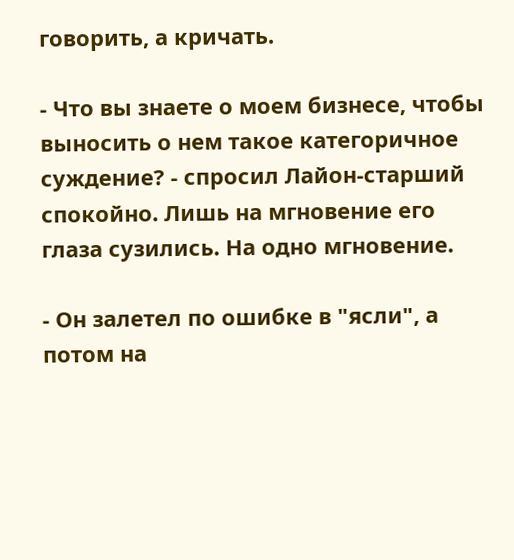говорить, а кричать.

- Что вы знаете о моем бизнесе, чтобы выносить о нем такое категоричное суждение? - спросил Лайон-старший спокойно. Лишь на мгновение его глаза сузились. На одно мгновение.

- Он залетел по ошибке в "ясли", а потом на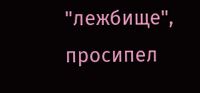"лежбище", просипел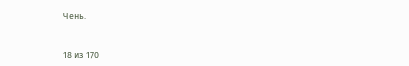Чень.



18 из 170